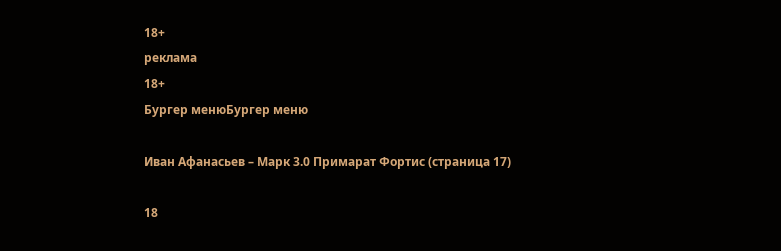18+
реклама
18+
Бургер менюБургер меню

Иван Афанасьев – Марк 3.0 Примарат Фортис (страница 17)

18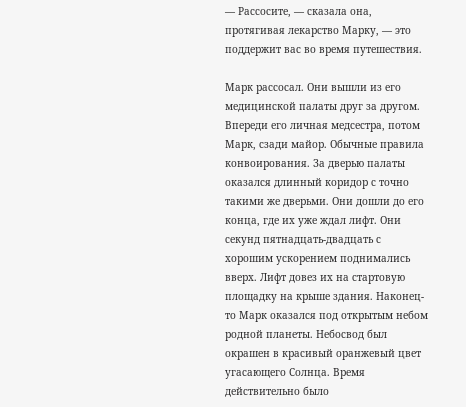— Рассосите, — сказала она, протягивая лекарство Марку, — это поддержит вас во время путешествия.

Марк рассосал. Они вышли из его медицинской палаты друг за другом. Впереди его личная медсестра, потом Марк, сзади майор. Обычные правила конвоирования. За дверью палаты оказался длинный коридор с точно такими же дверьми. Они дошли до его конца, где их уже ждал лифт. Они секунд пятнадцать-двадцать с хорошим ускорением поднимались вверх. Лифт довез их на стартовую площадку на крыше здания. Наконец-то Марк оказался под открытым небом родной планеты. Небосвод был окрашен в красивый оранжевый цвет угасающего Солнца. Время действительно было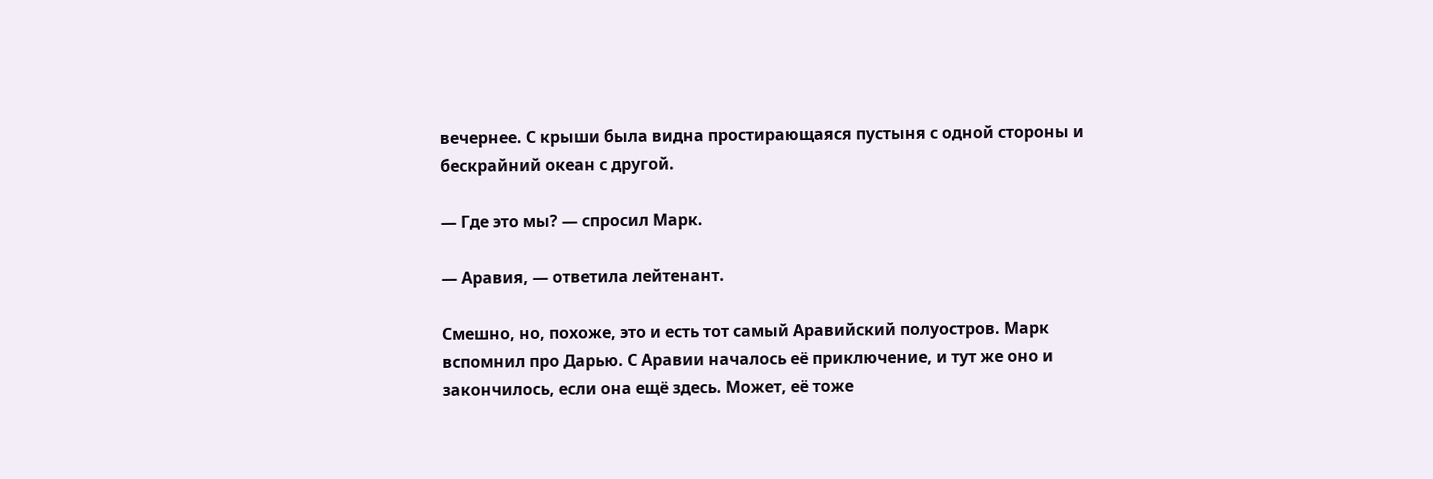вечернее. С крыши была видна простирающаяся пустыня с одной стороны и бескрайний океан с другой.

— Где это мы? — спросил Марк.

— Аравия, — ответила лейтенант.

Смешно, но, похоже, это и есть тот самый Аравийский полуостров. Марк вспомнил про Дарью. С Аравии началось её приключение, и тут же оно и закончилось, если она ещё здесь. Может, её тоже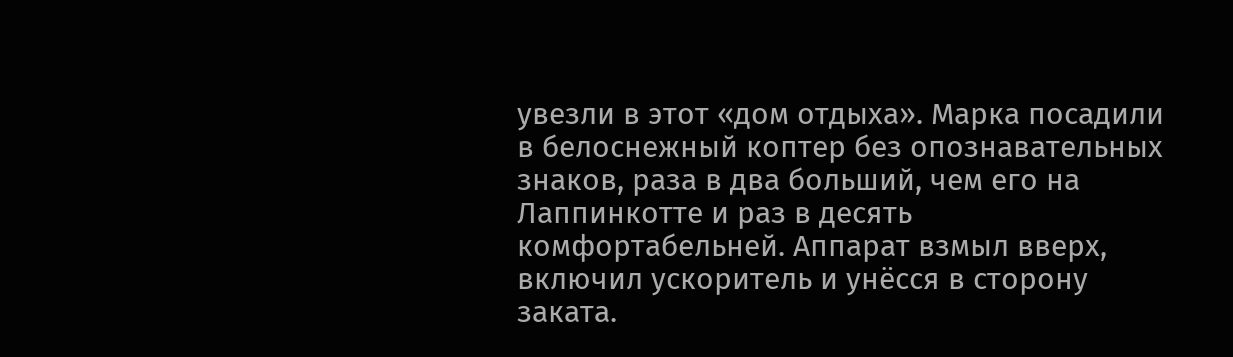увезли в этот «дом отдыха». Марка посадили в белоснежный коптер без опознавательных знаков, раза в два больший, чем его на Лаппинкотте и раз в десять комфортабельней. Аппарат взмыл вверх, включил ускоритель и унёсся в сторону заката.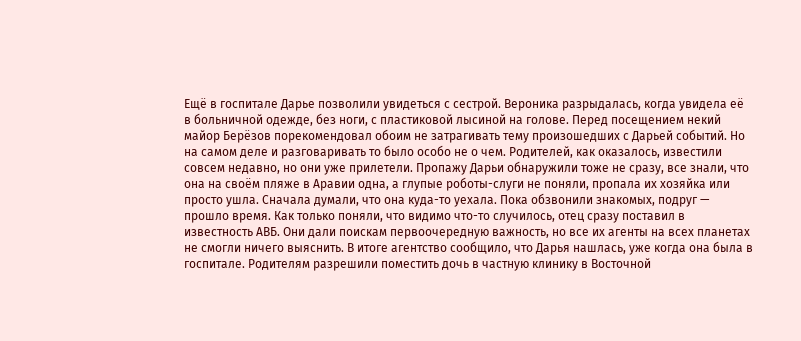Ещё в госпитале Дарье позволили увидеться с сестрой. Вероника разрыдалась, когда увидела её в больничной одежде, без ноги, с пластиковой лысиной на голове. Перед посещением некий майор Берёзов порекомендовал обоим не затрагивать тему произошедших с Дарьей событий. Но на самом деле и разговаривать то было особо не о чем. Родителей, как оказалось, известили совсем недавно, но они уже прилетели. Пропажу Дарьи обнаружили тоже не сразу, все знали, что она на своём пляже в Аравии одна, а глупые роботы-слуги не поняли, пропала их хозяйка или просто ушла. Сначала думали, что она куда-то уехала. Пока обзвонили знакомых, подруг — прошло время. Как только поняли, что видимо что-то случилось, отец сразу поставил в известность АВБ. Они дали поискам первоочередную важность, но все их агенты на всех планетах не смогли ничего выяснить. В итоге агентство сообщило, что Дарья нашлась, уже когда она была в госпитале. Родителям разрешили поместить дочь в частную клинику в Восточной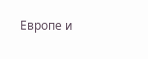Европе и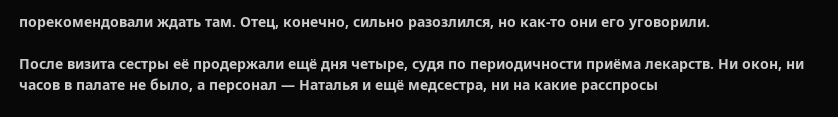порекомендовали ждать там. Отец, конечно, сильно разозлился, но как-то они его уговорили.

После визита сестры её продержали ещё дня четыре, судя по периодичности приёма лекарств. Ни окон, ни часов в палате не было, а персонал — Наталья и ещё медсестра, ни на какие расспросы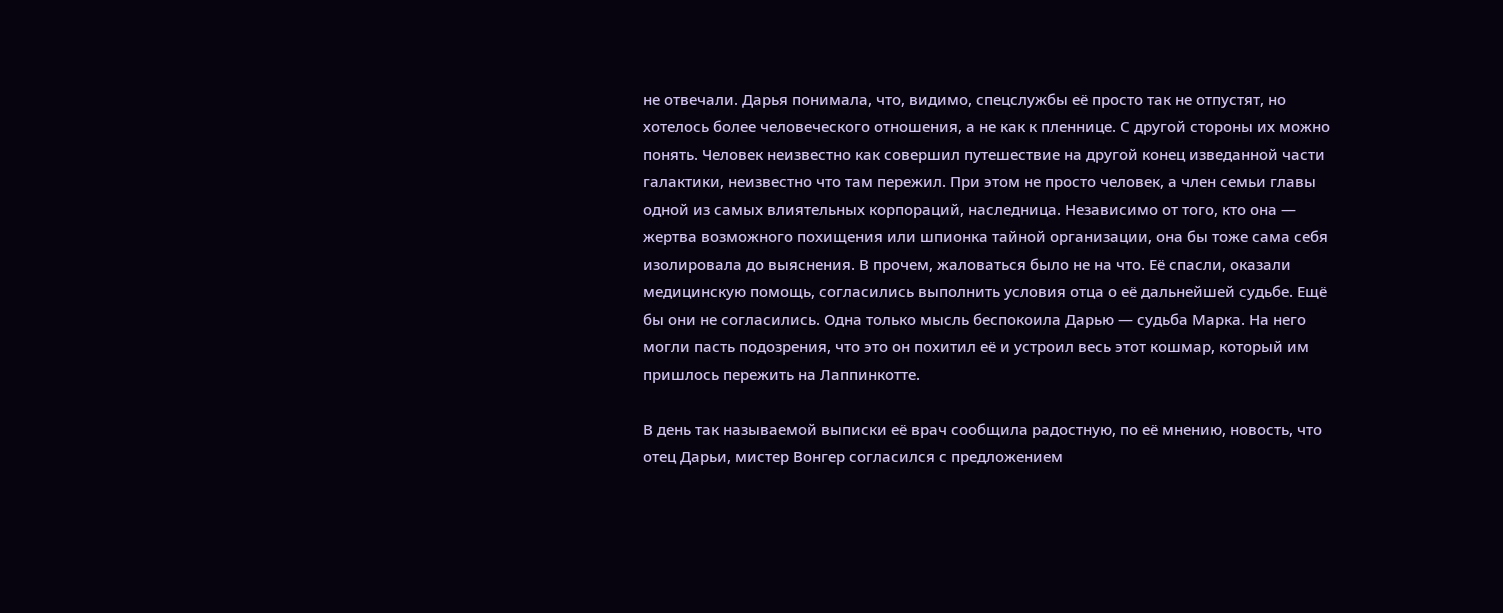не отвечали. Дарья понимала, что, видимо, спецслужбы её просто так не отпустят, но хотелось более человеческого отношения, а не как к пленнице. С другой стороны их можно понять. Человек неизвестно как совершил путешествие на другой конец изведанной части галактики, неизвестно что там пережил. При этом не просто человек, а член семьи главы одной из самых влиятельных корпораций, наследница. Независимо от того, кто она — жертва возможного похищения или шпионка тайной организации, она бы тоже сама себя изолировала до выяснения. В прочем, жаловаться было не на что. Её спасли, оказали медицинскую помощь, согласились выполнить условия отца о её дальнейшей судьбе. Ещё бы они не согласились. Одна только мысль беспокоила Дарью — судьба Марка. На него могли пасть подозрения, что это он похитил её и устроил весь этот кошмар, который им пришлось пережить на Лаппинкотте.

В день так называемой выписки её врач сообщила радостную, по её мнению, новость, что отец Дарьи, мистер Вонгер согласился с предложением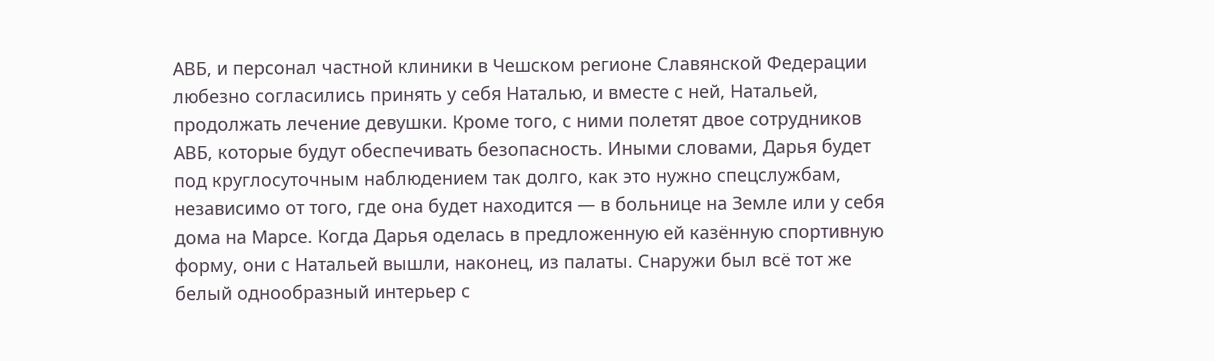АВБ, и персонал частной клиники в Чешском регионе Славянской Федерации любезно согласились принять у себя Наталью, и вместе с ней, Натальей, продолжать лечение девушки. Кроме того, с ними полетят двое сотрудников АВБ, которые будут обеспечивать безопасность. Иными словами, Дарья будет под круглосуточным наблюдением так долго, как это нужно спецслужбам, независимо от того, где она будет находится — в больнице на Земле или у себя дома на Марсе. Когда Дарья оделась в предложенную ей казённую спортивную форму, они с Натальей вышли, наконец, из палаты. Снаружи был всё тот же белый однообразный интерьер с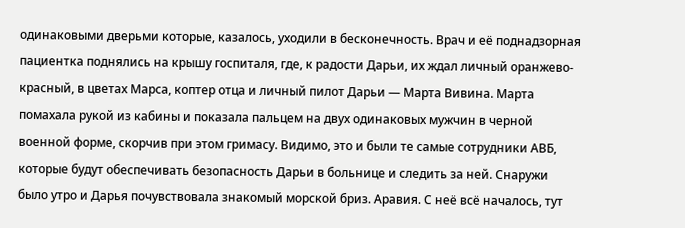одинаковыми дверьми которые, казалось, уходили в бесконечность. Врач и её поднадзорная пациентка поднялись на крышу госпиталя, где, к радости Дарьи, их ждал личный оранжево-красный, в цветах Марса, коптер отца и личный пилот Дарьи — Марта Вивина. Марта помахала рукой из кабины и показала пальцем на двух одинаковых мужчин в черной военной форме, скорчив при этом гримасу. Видимо, это и были те самые сотрудники АВБ, которые будут обеспечивать безопасность Дарьи в больнице и следить за ней. Снаружи было утро и Дарья почувствовала знакомый морской бриз. Аравия. С неё всё началось, тут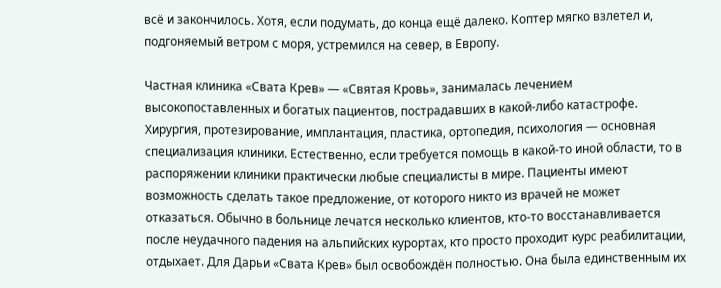всё и закончилось. Хотя, если подумать, до конца ещё далеко. Коптер мягко взлетел и, подгоняемый ветром с моря, устремился на север, в Европу.

Частная клиника «Свата Крев» — «Святая Кровь», занималась лечением высокопоставленных и богатых пациентов, пострадавших в какой-либо катастрофе. Хирургия, протезирование, имплантация, пластика, ортопедия, психология — основная специализация клиники. Естественно, если требуется помощь в какой-то иной области, то в распоряжении клиники практически любые специалисты в мире. Пациенты имеют возможность сделать такое предложение, от которого никто из врачей не может отказаться. Обычно в больнице лечатся несколько клиентов, кто-то восстанавливается после неудачного падения на альпийских курортах, кто просто проходит курс реабилитации, отдыхает. Для Дарьи «Свата Крев» был освобождён полностью. Она была единственным их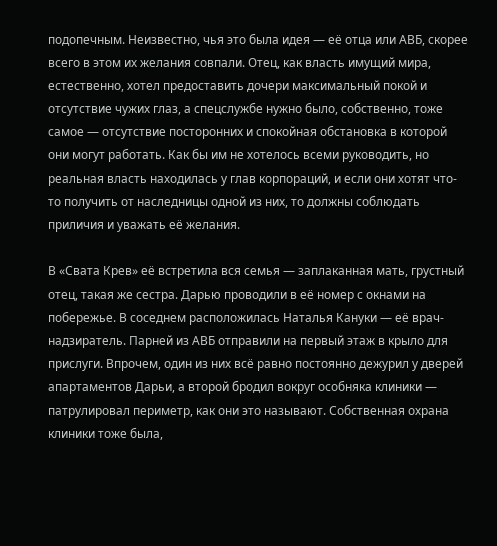подопечным. Неизвестно, чья это была идея — её отца или АВБ, скорее всего в этом их желания совпали. Отец, как власть имущий мира, естественно, хотел предоставить дочери максимальный покой и отсутствие чужих глаз, а спецслужбе нужно было, собственно, тоже самое — отсутствие посторонних и спокойная обстановка в которой они могут работать. Как бы им не хотелось всеми руководить, но реальная власть находилась у глав корпораций, и если они хотят что-то получить от наследницы одной из них, то должны соблюдать приличия и уважать её желания.

В «Свата Крев» её встретила вся семья — заплаканная мать, грустный отец, такая же сестра. Дарью проводили в её номер с окнами на побережье. В соседнем расположилась Наталья Кануки — её врач-надзиратель. Парней из АВБ отправили на первый этаж в крыло для прислуги. Впрочем, один из них всё равно постоянно дежурил у дверей апартаментов Дарьи, а второй бродил вокруг особняка клиники — патрулировал периметр, как они это называют. Собственная охрана клиники тоже была,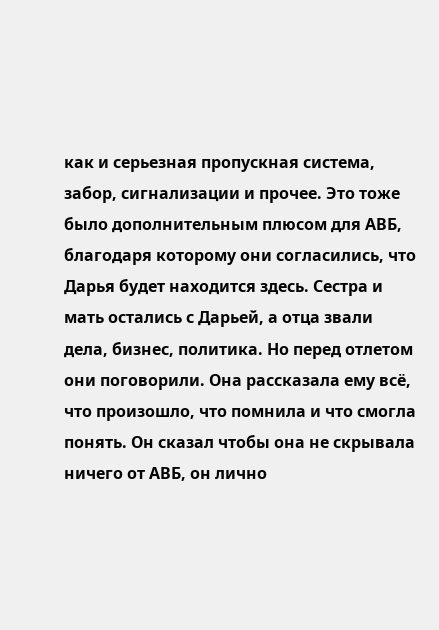как и серьезная пропускная система, забор, сигнализации и прочее. Это тоже было дополнительным плюсом для АВБ, благодаря которому они согласились, что Дарья будет находится здесь. Сестра и мать остались с Дарьей, а отца звали дела, бизнес, политика. Но перед отлетом они поговорили. Она рассказала ему всё, что произошло, что помнила и что смогла понять. Он сказал чтобы она не скрывала ничего от АВБ, он лично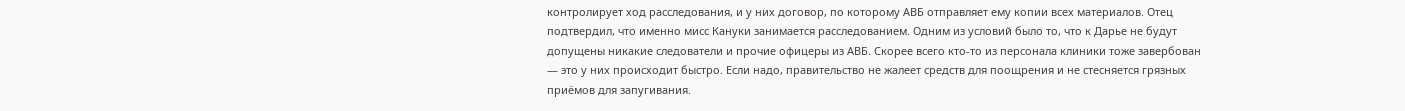контролирует ход расследования, и у них договор, по которому АВБ отправляет ему копии всех материалов. Отец подтвердил, что именно мисс Кануки занимается расследованием. Одним из условий было то, что к Дарье не будут допущены никакие следователи и прочие офицеры из АВБ. Скорее всего кто-то из персонала клиники тоже завербован — это у них происходит быстро. Если надо, правительство не жалеет средств для поощрения и не стесняется грязных приёмов для запугивания.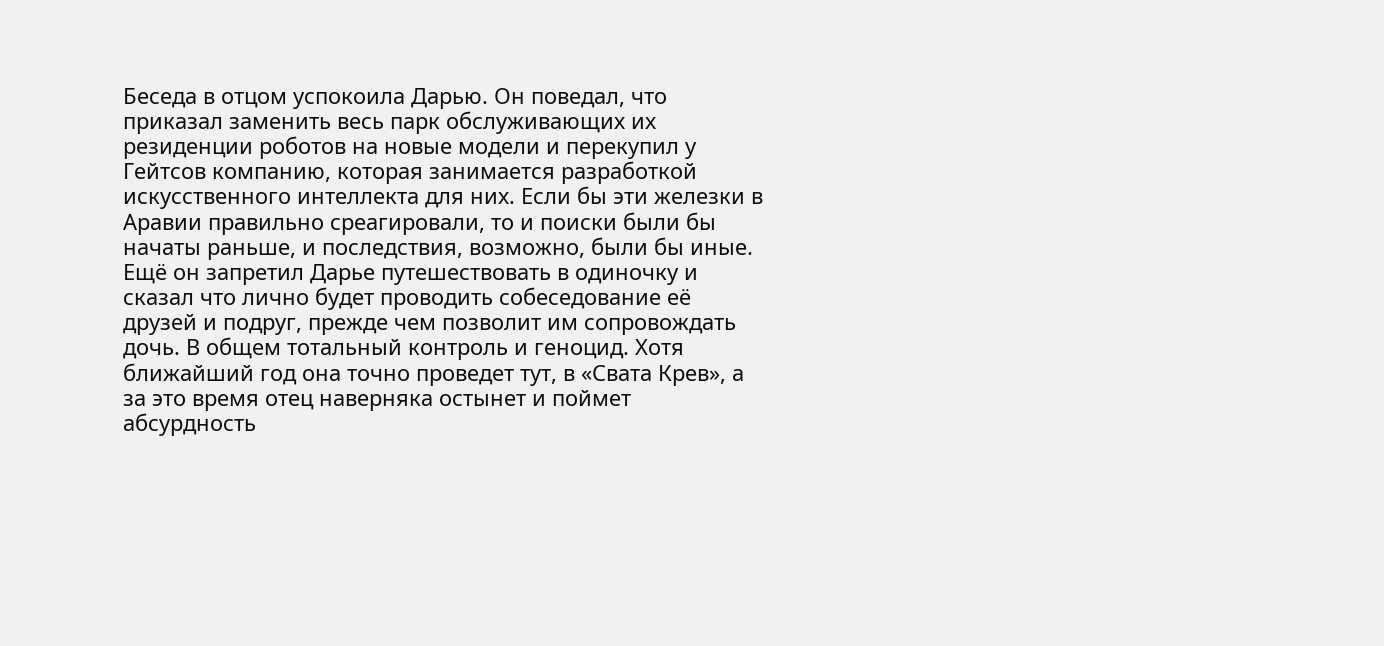Беседа в отцом успокоила Дарью. Он поведал, что приказал заменить весь парк обслуживающих их резиденции роботов на новые модели и перекупил у Гейтсов компанию, которая занимается разработкой искусственного интеллекта для них. Если бы эти железки в Аравии правильно среагировали, то и поиски были бы начаты раньше, и последствия, возможно, были бы иные. Ещё он запретил Дарье путешествовать в одиночку и сказал что лично будет проводить собеседование её друзей и подруг, прежде чем позволит им сопровождать дочь. В общем тотальный контроль и геноцид. Хотя ближайший год она точно проведет тут, в «Свата Крев», а за это время отец наверняка остынет и поймет абсурдность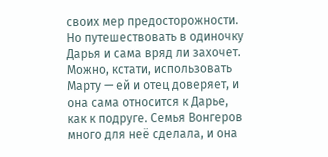своих мер предосторожности. Но путешествовать в одиночку Дарья и сама вряд ли захочет. Можно, кстати, использовать Марту — ей и отец доверяет, и она сама относится к Дарье, как к подруге. Семья Вонгеров много для неё сделала, и она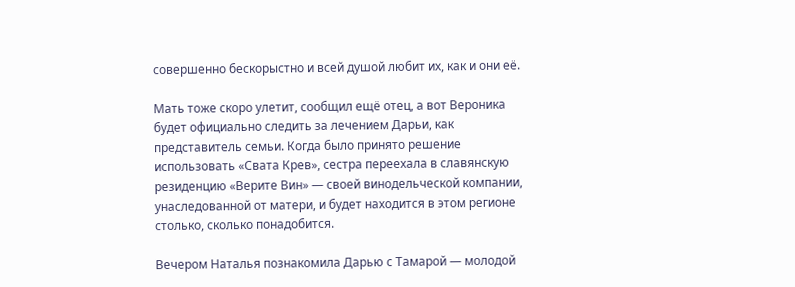совершенно бескорыстно и всей душой любит их, как и они её.

Мать тоже скоро улетит, сообщил ещё отец, а вот Вероника будет официально следить за лечением Дарьи, как представитель семьи. Когда было принято решение использовать «Свата Крев», сестра переехала в славянскую резиденцию «Верите Вин» — своей винодельческой компании, унаследованной от матери, и будет находится в этом регионе столько, сколько понадобится.

Вечером Наталья познакомила Дарью с Тамарой — молодой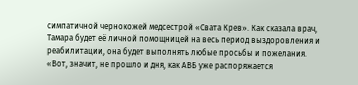симпатичной чернокожей медсестрой «Свата Крев». Как сказала врач, Тамара будет её личной помощницей на весь период выздоровления и реабилитации, она будет выполнять любые просьбы и пожелания. «Вот, значит, не прошло и дня, как АВБ уже распоряжается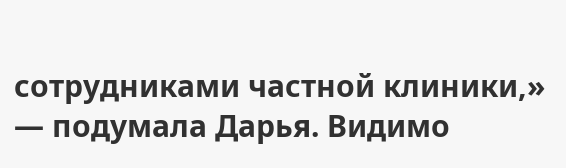сотрудниками частной клиники,» — подумала Дарья. Видимо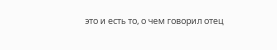это и есть то, о чем говорил отец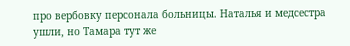про вербовку персонала больницы. Наталья и медсестра ушли, но Тамара тут же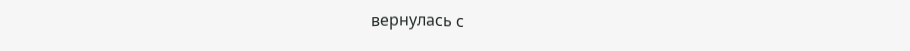вернулась с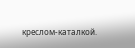креслом-каталкой.